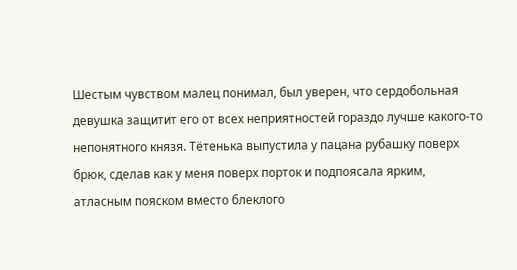Шестым чувством малец понимал, был уверен, что сердобольная девушка защитит его от всех неприятностей гораздо лучше какого-то непонятного князя. Тётенька выпустила у пацана рубашку поверх брюк, сделав как у меня поверх порток и подпоясала ярким, атласным пояском вместо блеклого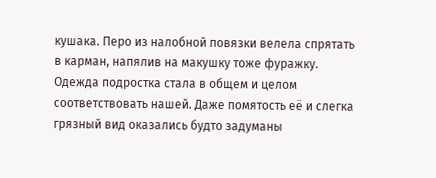кушака. Перо из налобной повязки велела спрятать в карман, напялив на макушку тоже фуражку. Одежда подростка стала в общем и целом соответствовать нашей. Даже помятость её и слегка грязный вид оказались будто задуманы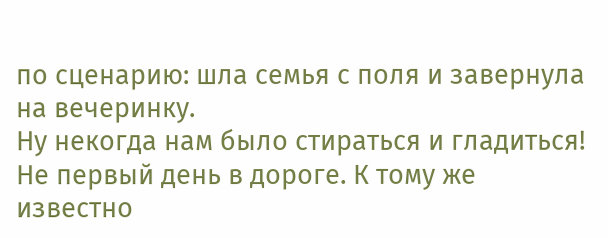по сценарию: шла семья с поля и завернула на вечеринку.
Ну некогда нам было стираться и гладиться! Не первый день в дороге. К тому же известно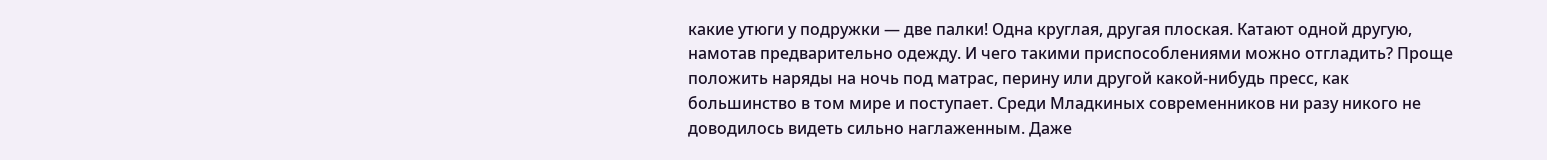какие утюги у подружки — две палки! Одна круглая, другая плоская. Катают одной другую, намотав предварительно одежду. И чего такими приспособлениями можно отгладить? Проще положить наряды на ночь под матрас, перину или другой какой-нибудь пресс, как большинство в том мире и поступает. Среди Младкиных современников ни разу никого не доводилось видеть сильно наглаженным. Даже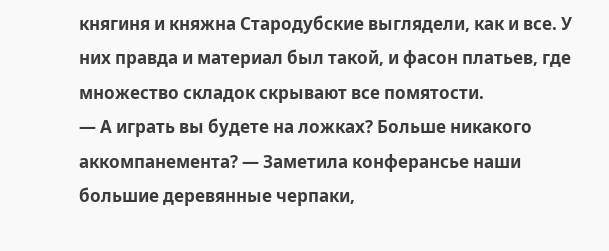княгиня и княжна Стародубские выглядели, как и все. У них правда и материал был такой, и фасон платьев, где множество складок скрывают все помятости.
— А играть вы будете на ложках? Больше никакого аккомпанемента? — Заметила конферансье наши большие деревянные черпаки,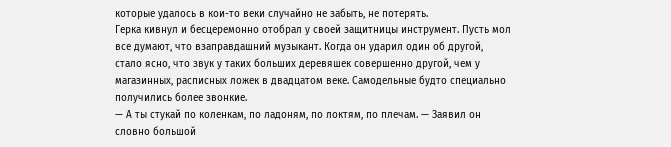которые удалось в кои-то веки случайно не забыть, не потерять.
Герка кивнул и бесцеремонно отобрал у своей защитницы инструмент. Пусть мол все думают, что взаправдашний музыкант. Когда он ударил один об другой, стало ясно, что звук у таких больших деревяшек совершенно другой, чем у магазинных, расписных ложек в двадцатом веке. Самодельные будто специально получились более звонкие.
— А ты стукай по коленкам, по ладоням, по локтям, по плечам. — Заявил он словно большой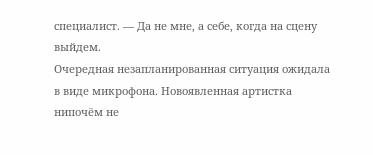специалист. — Да не мне, а себе, когда на сцену выйдем.
Очередная незапланированная ситуация ожидала в виде микрофона. Новоявленная артистка нипочём не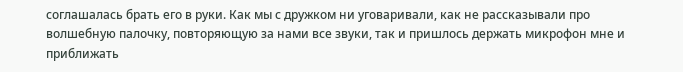соглашалась брать его в руки. Как мы с дружком ни уговаривали, как не рассказывали про волшебную палочку, повторяющую за нами все звуки, так и пришлось держать микрофон мне и приближать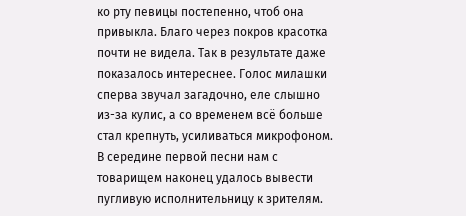ко рту певицы постепенно, чтоб она привыкла. Благо через покров красотка почти не видела. Так в результате даже показалось интереснее. Голос милашки сперва звучал загадочно, еле слышно из-за кулис, а со временем всё больше стал крепнуть, усиливаться микрофоном. В середине первой песни нам с товарищем наконец удалось вывести пугливую исполнительницу к зрителям.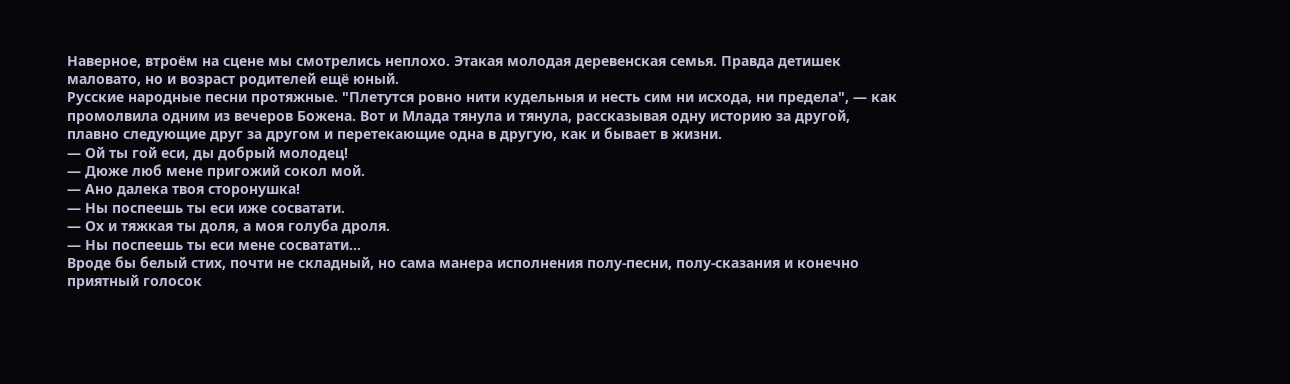Наверное, втроём на сцене мы смотрелись неплохо. Этакая молодая деревенская семья. Правда детишек маловато, но и возраст родителей ещё юный.
Русские народные песни протяжные. "Плетутся ровно нити кудельныя и несть сим ни исхода, ни предела", — как промолвила одним из вечеров Божена. Вот и Млада тянула и тянула, рассказывая одну историю за другой, плавно следующие друг за другом и перетекающие одна в другую, как и бывает в жизни.
— Ой ты гой еси, ды добрый молодец!
— Дюже люб мене пригожий сокол мой.
— Ано далека твоя сторонушка!
— Ны поспеешь ты еси иже сосватати.
— Ох и тяжкая ты доля, а моя голуба дроля.
— Ны поспеешь ты еси мене сосватати…
Вроде бы белый стих, почти не складный, но сама манера исполнения полу-песни, полу-сказания и конечно приятный голосок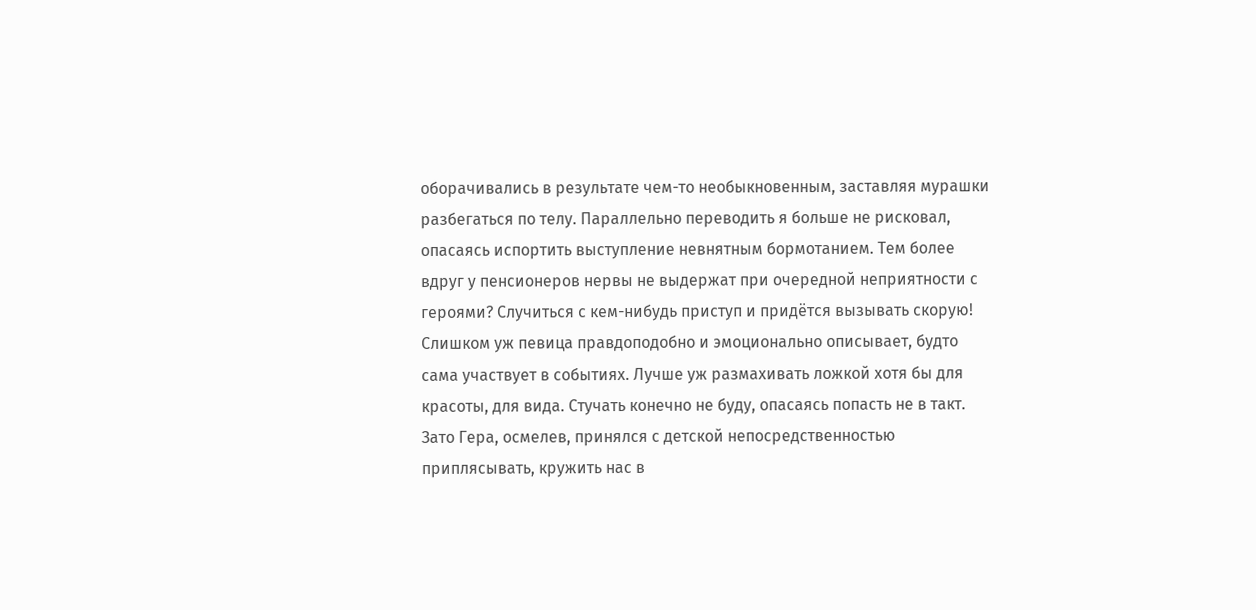оборачивались в результате чем-то необыкновенным, заставляя мурашки разбегаться по телу. Параллельно переводить я больше не рисковал, опасаясь испортить выступление невнятным бормотанием. Тем более вдруг у пенсионеров нервы не выдержат при очередной неприятности с героями? Случиться с кем-нибудь приступ и придётся вызывать скорую! Слишком уж певица правдоподобно и эмоционально описывает, будто сама участвует в событиях. Лучше уж размахивать ложкой хотя бы для красоты, для вида. Стучать конечно не буду, опасаясь попасть не в такт. Зато Гера, осмелев, принялся с детской непосредственностью приплясывать, кружить нас в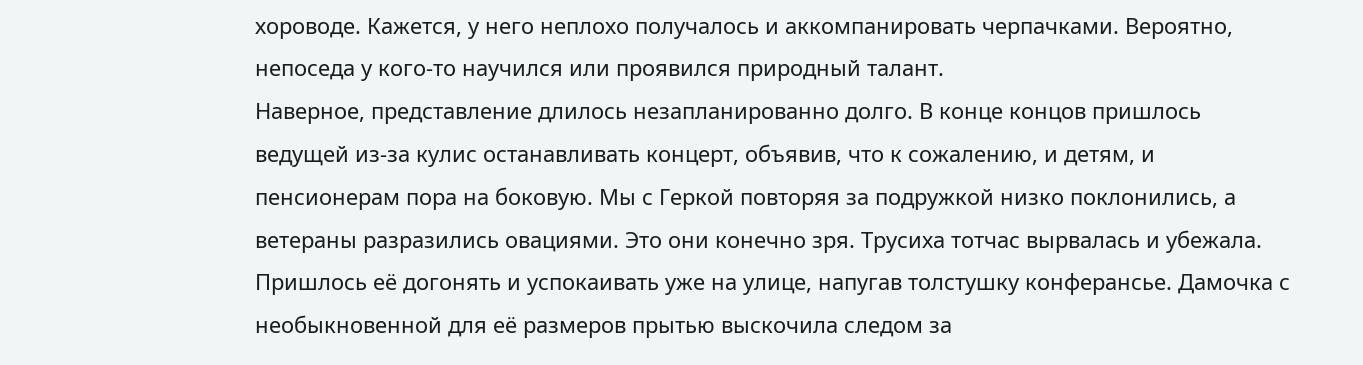хороводе. Кажется, у него неплохо получалось и аккомпанировать черпачками. Вероятно, непоседа у кого-то научился или проявился природный талант.
Наверное, представление длилось незапланированно долго. В конце концов пришлось ведущей из-за кулис останавливать концерт, объявив, что к сожалению, и детям, и пенсионерам пора на боковую. Мы с Геркой повторяя за подружкой низко поклонились, а ветераны разразились овациями. Это они конечно зря. Трусиха тотчас вырвалась и убежала. Пришлось её догонять и успокаивать уже на улице, напугав толстушку конферансье. Дамочка с необыкновенной для её размеров прытью выскочила следом за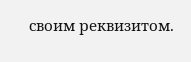своим реквизитом.